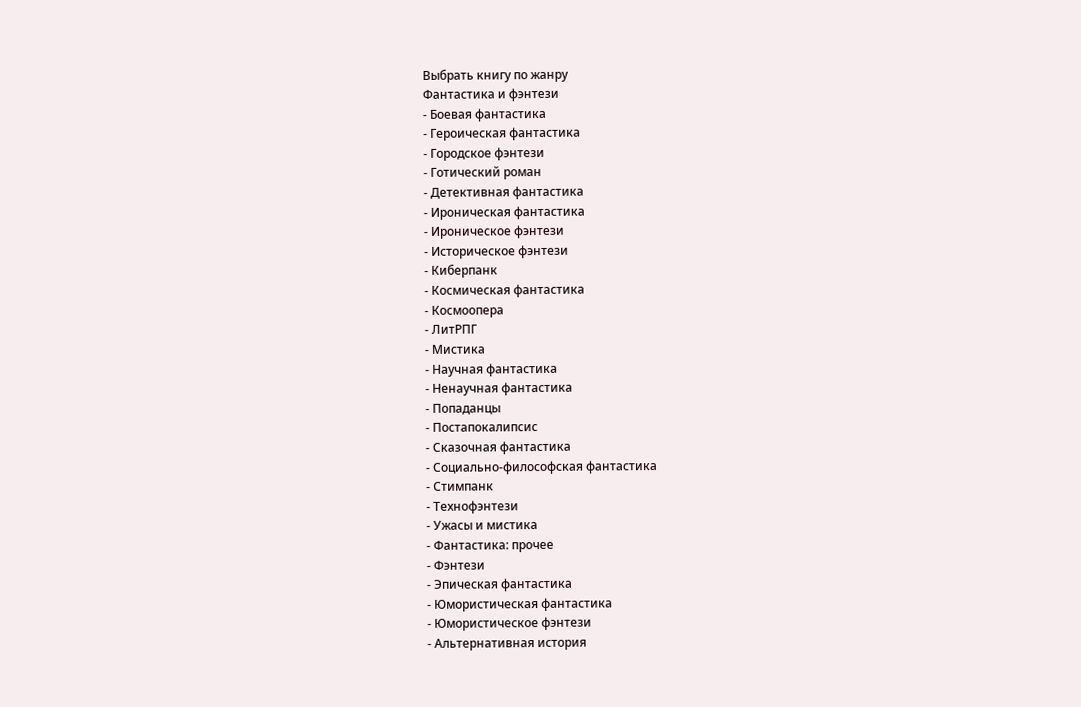Выбрать книгу по жанру
Фантастика и фэнтези
- Боевая фантастика
- Героическая фантастика
- Городское фэнтези
- Готический роман
- Детективная фантастика
- Ироническая фантастика
- Ироническое фэнтези
- Историческое фэнтези
- Киберпанк
- Космическая фантастика
- Космоопера
- ЛитРПГ
- Мистика
- Научная фантастика
- Ненаучная фантастика
- Попаданцы
- Постапокалипсис
- Сказочная фантастика
- Социально-философская фантастика
- Стимпанк
- Технофэнтези
- Ужасы и мистика
- Фантастика: прочее
- Фэнтези
- Эпическая фантастика
- Юмористическая фантастика
- Юмористическое фэнтези
- Альтернативная история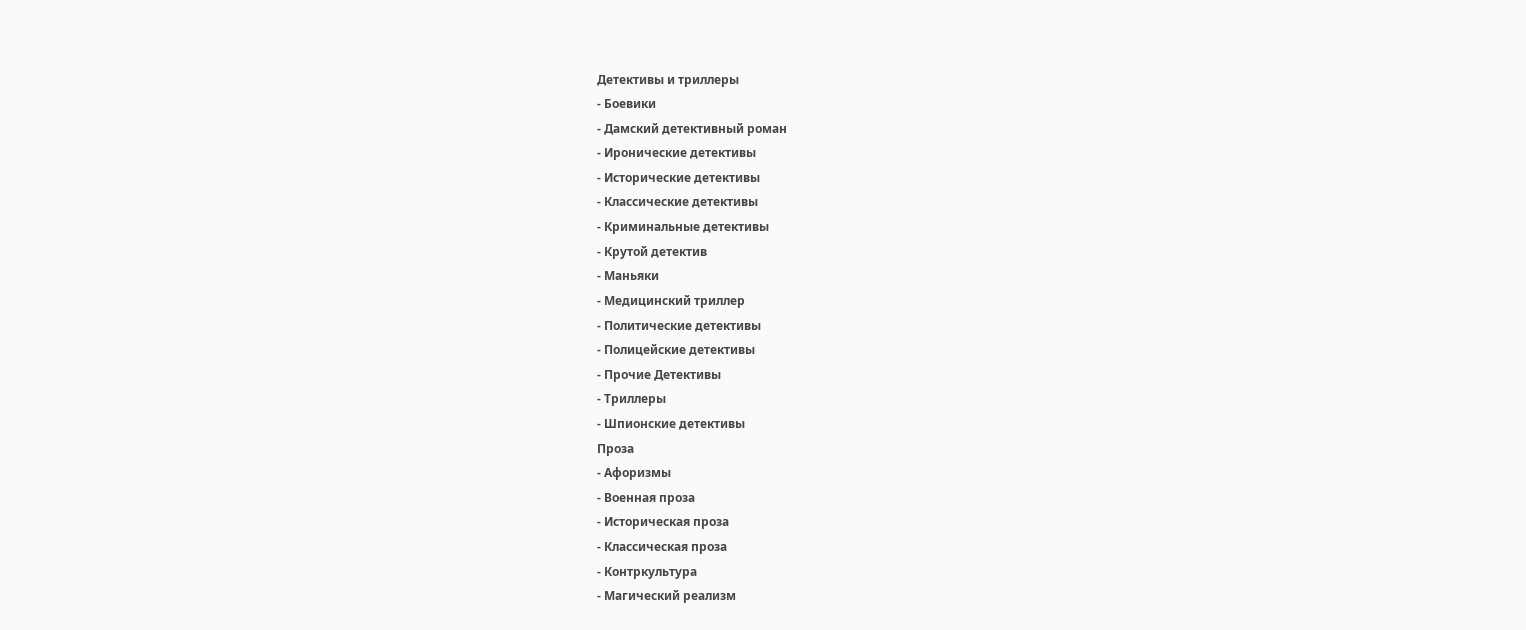Детективы и триллеры
- Боевики
- Дамский детективный роман
- Иронические детективы
- Исторические детективы
- Классические детективы
- Криминальные детективы
- Крутой детектив
- Маньяки
- Медицинский триллер
- Политические детективы
- Полицейские детективы
- Прочие Детективы
- Триллеры
- Шпионские детективы
Проза
- Афоризмы
- Военная проза
- Историческая проза
- Классическая проза
- Контркультура
- Магический реализм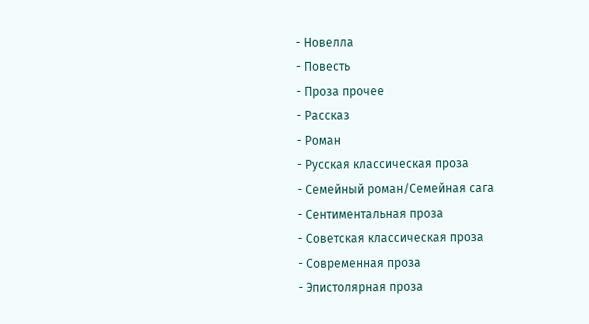- Новелла
- Повесть
- Проза прочее
- Рассказ
- Роман
- Русская классическая проза
- Семейный роман/Семейная сага
- Сентиментальная проза
- Советская классическая проза
- Современная проза
- Эпистолярная проза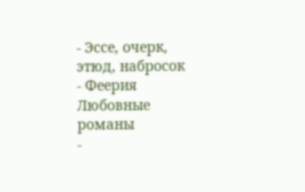- Эссе, очерк, этюд, набросок
- Феерия
Любовные романы
-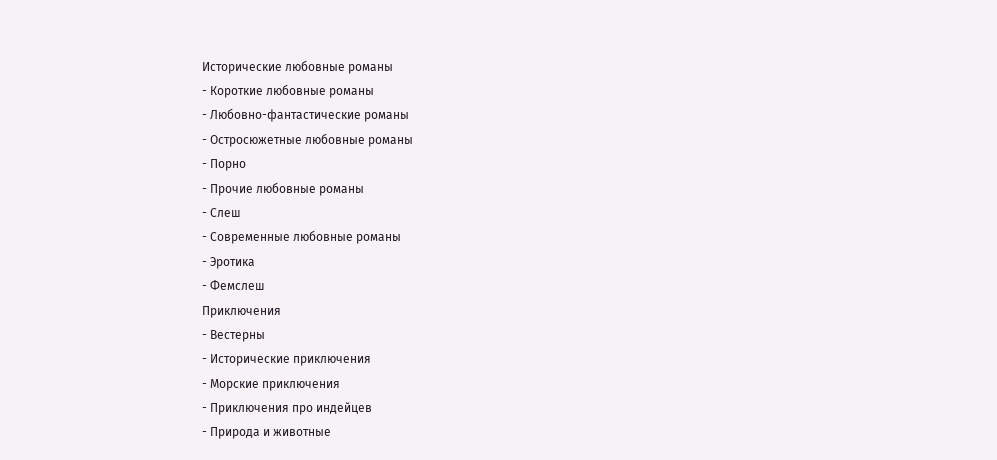Исторические любовные романы
- Короткие любовные романы
- Любовно-фантастические романы
- Остросюжетные любовные романы
- Порно
- Прочие любовные романы
- Слеш
- Современные любовные романы
- Эротика
- Фемслеш
Приключения
- Вестерны
- Исторические приключения
- Морские приключения
- Приключения про индейцев
- Природа и животные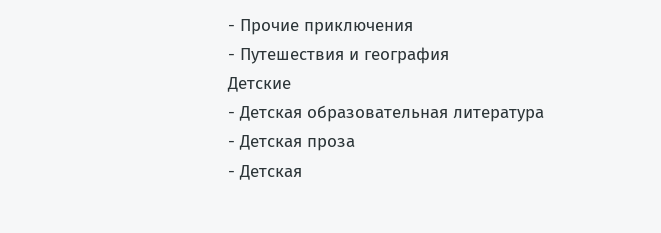- Прочие приключения
- Путешествия и география
Детские
- Детская образовательная литература
- Детская проза
- Детская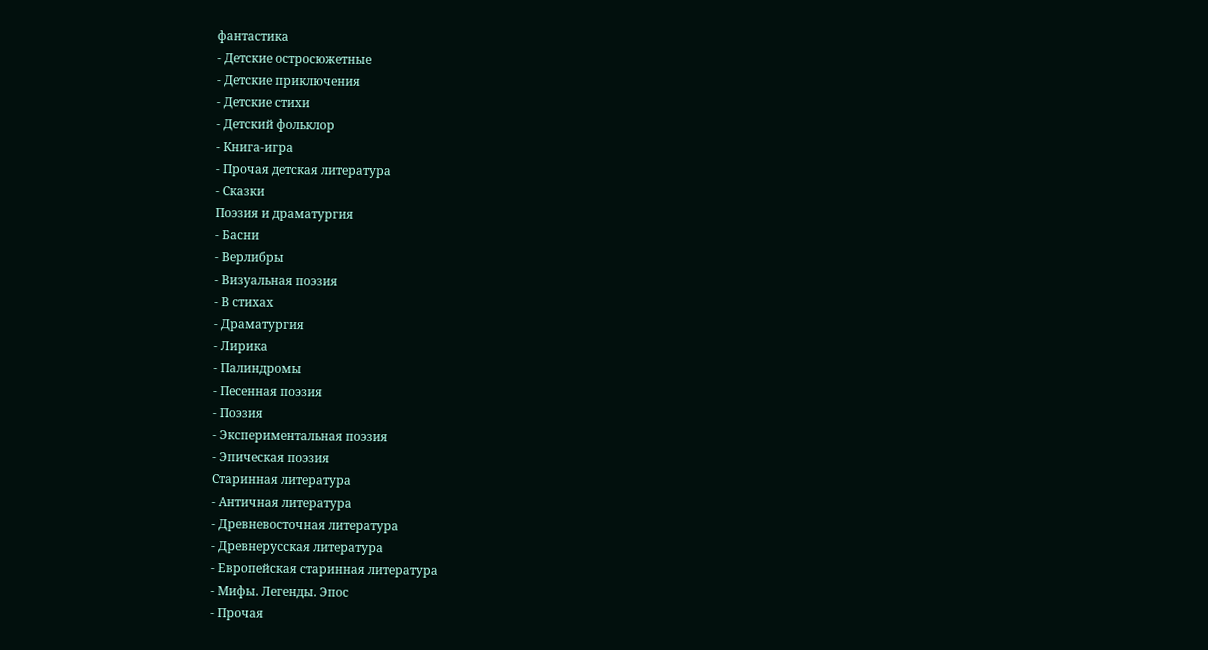фантастика
- Детские остросюжетные
- Детские приключения
- Детские стихи
- Детский фольклор
- Книга-игра
- Прочая детская литература
- Сказки
Поэзия и драматургия
- Басни
- Верлибры
- Визуальная поэзия
- В стихах
- Драматургия
- Лирика
- Палиндромы
- Песенная поэзия
- Поэзия
- Экспериментальная поэзия
- Эпическая поэзия
Старинная литература
- Античная литература
- Древневосточная литература
- Древнерусская литература
- Европейская старинная литература
- Мифы. Легенды. Эпос
- Прочая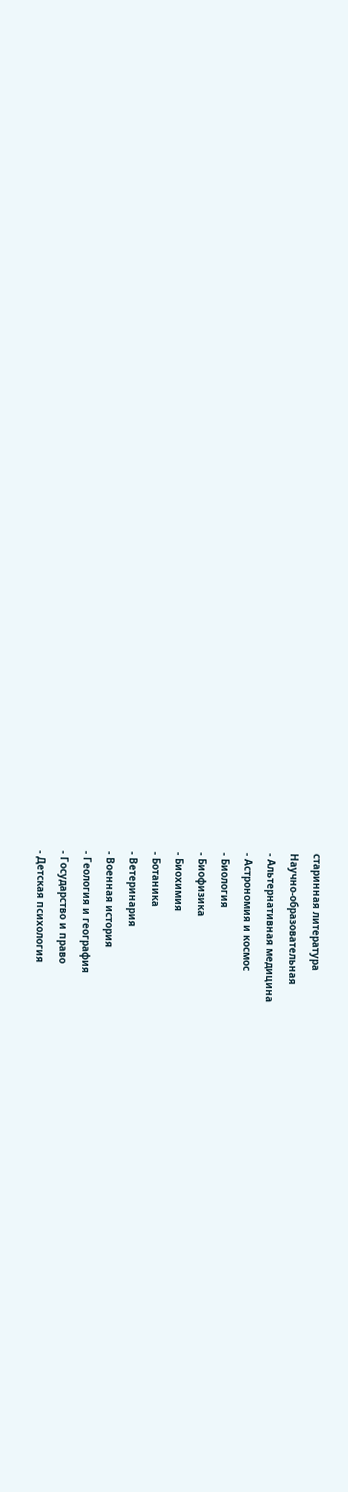старинная литература
Научно-образовательная
- Альтернативная медицина
- Астрономия и космос
- Биология
- Биофизика
- Биохимия
- Ботаника
- Ветеринария
- Военная история
- Геология и география
- Государство и право
- Детская психология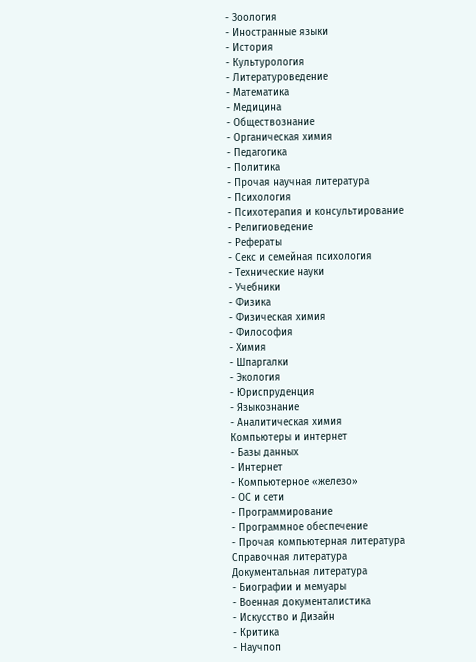- Зоология
- Иностранные языки
- История
- Культурология
- Литературоведение
- Математика
- Медицина
- Обществознание
- Органическая химия
- Педагогика
- Политика
- Прочая научная литература
- Психология
- Психотерапия и консультирование
- Религиоведение
- Рефераты
- Секс и семейная психология
- Технические науки
- Учебники
- Физика
- Физическая химия
- Философия
- Химия
- Шпаргалки
- Экология
- Юриспруденция
- Языкознание
- Аналитическая химия
Компьютеры и интернет
- Базы данных
- Интернет
- Компьютерное «железо»
- ОС и сети
- Программирование
- Программное обеспечение
- Прочая компьютерная литература
Справочная литература
Документальная литература
- Биографии и мемуары
- Военная документалистика
- Искусство и Дизайн
- Критика
- Научпоп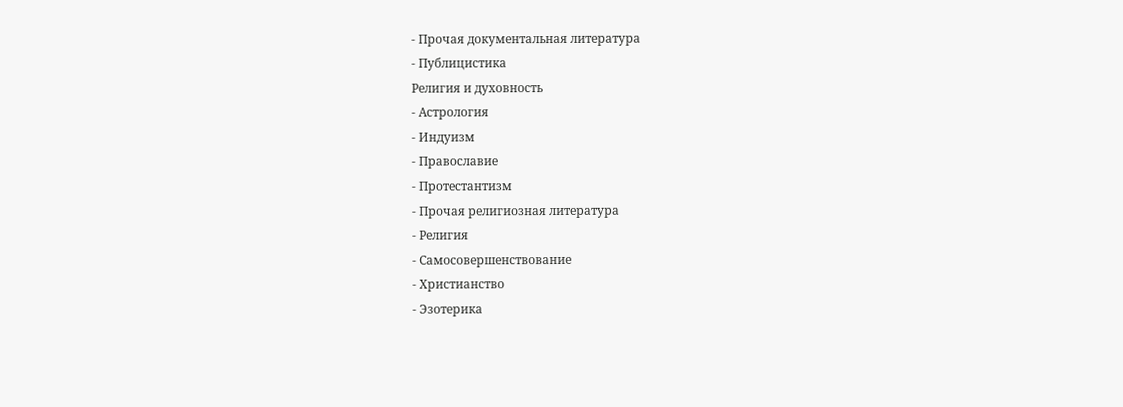- Прочая документальная литература
- Публицистика
Религия и духовность
- Астрология
- Индуизм
- Православие
- Протестантизм
- Прочая религиозная литература
- Религия
- Самосовершенствование
- Христианство
- Эзотерика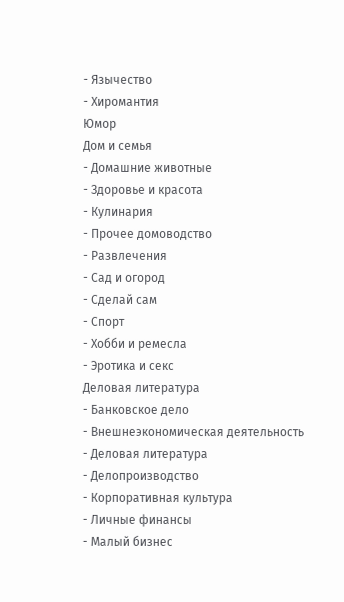- Язычество
- Хиромантия
Юмор
Дом и семья
- Домашние животные
- Здоровье и красота
- Кулинария
- Прочее домоводство
- Развлечения
- Сад и огород
- Сделай сам
- Спорт
- Хобби и ремесла
- Эротика и секс
Деловая литература
- Банковское дело
- Внешнеэкономическая деятельность
- Деловая литература
- Делопроизводство
- Корпоративная культура
- Личные финансы
- Малый бизнес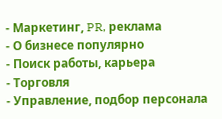- Маркетинг, PR, реклама
- О бизнесе популярно
- Поиск работы, карьера
- Торговля
- Управление, подбор персонала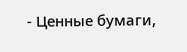- Ценные бумаги,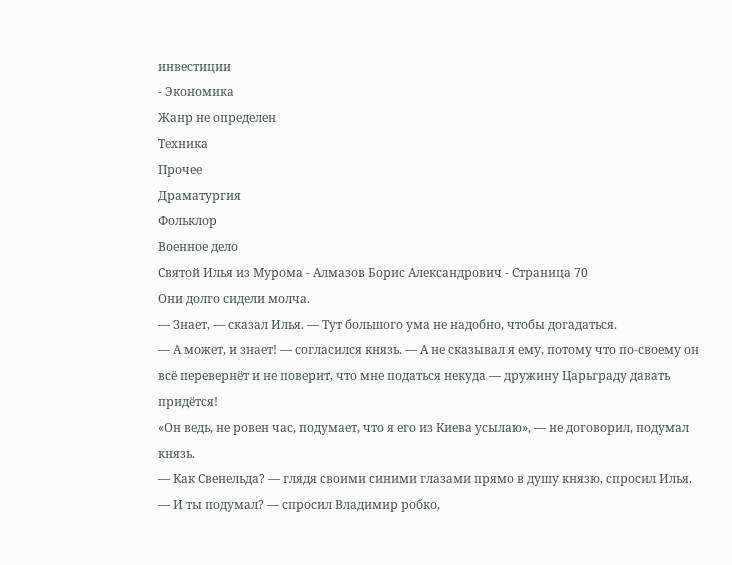инвестиции
- Экономика
Жанр не определен
Техника
Прочее
Драматургия
Фольклор
Военное дело
Святой Илья из Мурома - Алмазов Борис Александрович - Страница 70
Они долго сидели молча.
— Знает, — сказал Илья. — Тут большого ума не надобно, чтобы догадаться.
— А может, и знает! — согласился князь. — А не сказывал я ему, потому что по-своему он всё перевернёт и не поверит, что мне податься некуда — дружину Царьграду давать придётся!
«Он ведь, не ровен час, подумает, что я его из Киева усылаю», — не договорил, подумал князь.
— Как Свенельда? — глядя своими синими глазами прямо в душу князю, спросил Илья.
— И ты подумал? — спросил Владимир робко,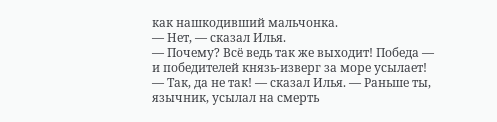как нашкодивший мальчонка.
— Нет, — сказал Илья.
— Почему? Всё ведь так же выходит! Победа — и победителей князь-изверг за море усылает!
— Так, да не так! — сказал Илья. — Раньше ты, язычник, усылал на смерть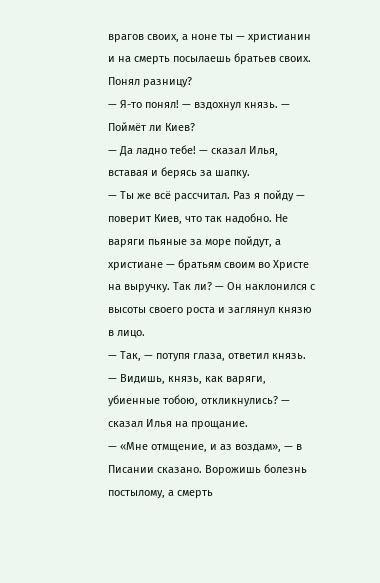врагов своих, а ноне ты — христианин и на смерть посылаешь братьев своих. Понял разницу?
— Я-то понял! — вздохнул князь. — Поймёт ли Киев?
— Да ладно тебе! — сказал Илья, вставая и берясь за шапку.
— Ты же всё рассчитал. Раз я пойду — поверит Киев, что так надобно. Не варяги пьяные за море пойдут, а христиане — братьям своим во Христе на выручку. Так ли? — Он наклонился с высоты своего роста и заглянул князю в лицо.
— Так, — потупя глаза, ответил князь.
— Видишь, князь, как варяги, убиенные тобою, откликнулись? — сказал Илья на прощание.
— «Мне отмщение, и аз воздам», — в Писании сказано. Ворожишь болезнь постылому, а смерть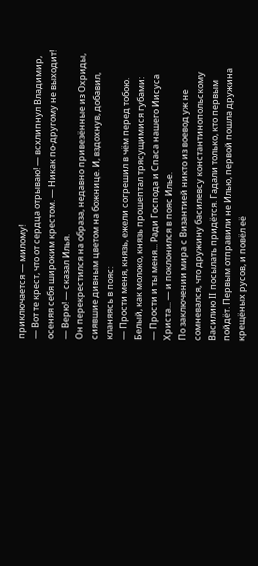приключается — милому!
— Вот те крест, что от сердца отрываю! — всхлипнул Владимир, осеняя себя широким крестом. — Никак по-другому не выходит!
— Верю! — сказал Илья.
Он перекрестился на образа, недавно привезённые из Охриды, сиявшие дивным цветом на божнице. И, вздохнув, добавил, кланяясь в пояс:
— Прости меня, князь, ежели согрешил в чём перед тобою.
Белый, как молоко, князь прошептал трясущимися губами:
— Прости и ты меня... Ради Господа и Спаса нашего Иисуса Христа... — и поклонился в пояс Илье.
По заключении мира с Византией никто из воевод уж не сомневался, что дружину басилевсу константинопольскому Василию II посылать придётся. Гадали только, кто первым пойдёт. Первым отправили не Илью, первой пошла дружина крещёных русов, и повёл её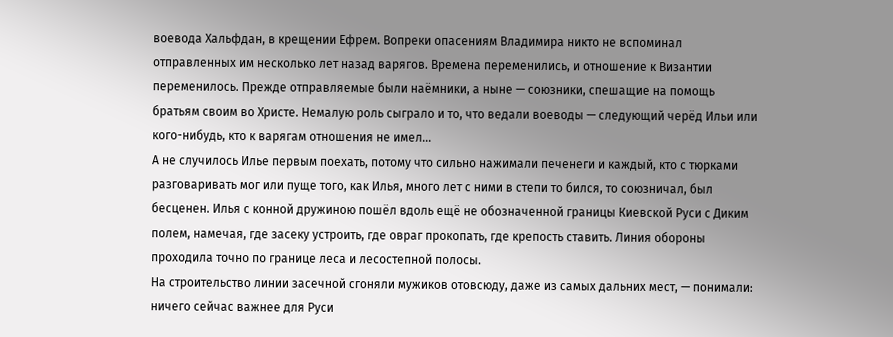воевода Хальфдан, в крещении Ефрем. Вопреки опасениям Владимира никто не вспоминал отправленных им несколько лет назад варягов. Времена переменились, и отношение к Византии переменилось. Прежде отправляемые были наёмники, а ныне — союзники, спешащие на помощь братьям своим во Христе. Немалую роль сыграло и то, что ведали воеводы — следующий черёд Ильи или кого-нибудь, кто к варягам отношения не имел...
А не случилось Илье первым поехать, потому что сильно нажимали печенеги и каждый, кто с тюрками разговаривать мог или пуще того, как Илья, много лет с ними в степи то бился, то союзничал, был бесценен. Илья с конной дружиною пошёл вдоль ещё не обозначенной границы Киевской Руси с Диким полем, намечая, где засеку устроить, где овраг прокопать, где крепость ставить. Линия обороны проходила точно по границе леса и лесостепной полосы.
На строительство линии засечной сгоняли мужиков отовсюду, даже из самых дальних мест, — понимали: ничего сейчас важнее для Руси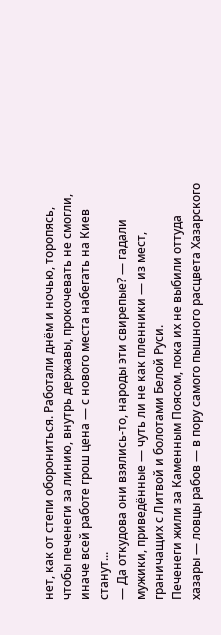нет, как от степи оборониться. Работали днём и ночью, торопясь, чтобы печенеги за линию, внутрь державы, прокочевать не смогли, иначе всей работе грош цена — с нового места набегать на Киев станут...
— Да откудова они взялись-то, народы эти свирепые? — гадали мужики, приведённые — чуть ли не как пленники — из мест, граничащих с Литвой и болотами Белой Руси.
Печенеги жили за Каменным Поясом, пока их не выбили оттуда хазары — ловцы рабов — в пору самого пышного расцвета Хазарского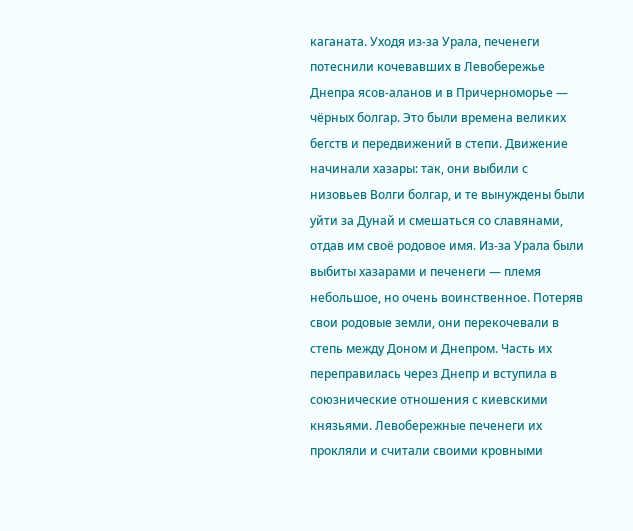каганата. Уходя из-за Урала, печенеги потеснили кочевавших в Левобережье Днепра ясов-аланов и в Причерноморье — чёрных болгар. Это были времена великих бегств и передвижений в степи. Движение начинали хазары: так, они выбили с низовьев Волги болгар, и те вынуждены были уйти за Дунай и смешаться со славянами, отдав им своё родовое имя. Из-за Урала были выбиты хазарами и печенеги — племя небольшое, но очень воинственное. Потеряв свои родовые земли, они перекочевали в степь между Доном и Днепром. Часть их переправилась через Днепр и вступила в союзнические отношения с киевскими князьями. Левобережные печенеги их прокляли и считали своими кровными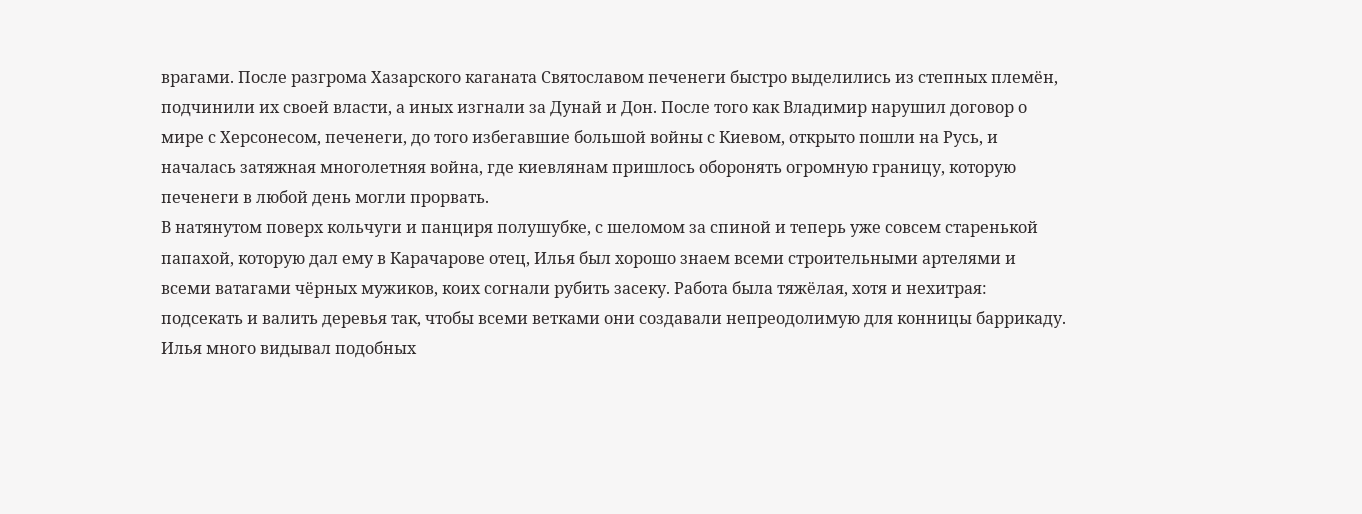врагами. После разгрома Хазарского каганата Святославом печенеги быстро выделились из степных племён, подчинили их своей власти, а иных изгнали за Дунай и Дон. После того как Владимир нарушил договор о мире с Херсонесом, печенеги, до того избегавшие большой войны с Киевом, открыто пошли на Русь, и началась затяжная многолетняя война, где киевлянам пришлось оборонять огромную границу, которую печенеги в любой день могли прорвать.
В натянутом поверх кольчуги и панциря полушубке, с шеломом за спиной и теперь уже совсем старенькой папахой, которую дал ему в Карачарове отец, Илья был хорошо знаем всеми строительными артелями и всеми ватагами чёрных мужиков, коих согнали рубить засеку. Работа была тяжёлая, хотя и нехитрая: подсекать и валить деревья так, чтобы всеми ветками они создавали непреодолимую для конницы баррикаду.
Илья много видывал подобных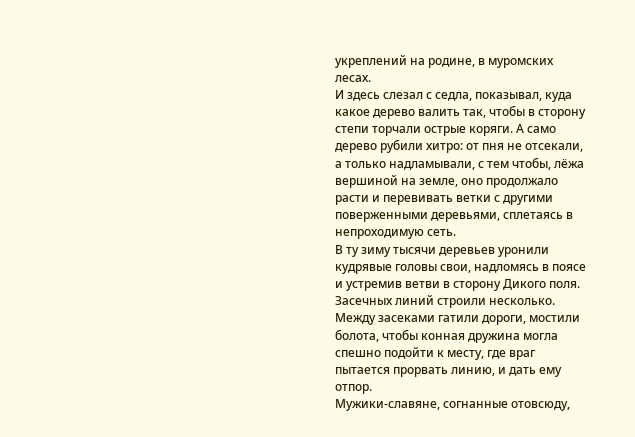укреплений на родине, в муромских лесах.
И здесь слезал с седла, показывал, куда какое дерево валить так, чтобы в сторону степи торчали острые коряги. А само дерево рубили хитро: от пня не отсекали, а только надламывали, с тем чтобы, лёжа вершиной на земле, оно продолжало расти и перевивать ветки с другими поверженными деревьями, сплетаясь в непроходимую сеть.
В ту зиму тысячи деревьев уронили кудрявые головы свои, надломясь в поясе и устремив ветви в сторону Дикого поля. Засечных линий строили несколько. Между засеками гатили дороги, мостили болота, чтобы конная дружина могла спешно подойти к месту, где враг пытается прорвать линию, и дать ему отпор.
Мужики-славяне, согнанные отовсюду,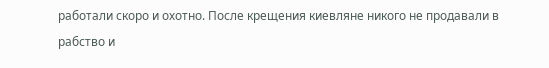работали скоро и охотно. После крещения киевляне никого не продавали в рабство и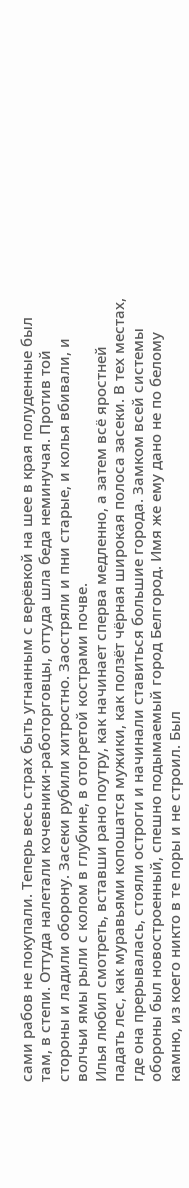сами рабов не покупали. Теперь весь страх быть угнанным с верёвкой на шее в края полуденные был там, в степи. Оттуда налетали кочевники-работорговцы, оттуда шла беда неминучая. Против той стороны и ладили оборону. Засеки рубили хитростно. Заостряли и пни старые, и колья вбивали, и волчьи ямы рыли с колом в глубине, в отогретой кострами почве.
Илья любил смотреть, вставши рано поутру, как начинает сперва медленно, а затем всё яростней падать лес, как муравьями копошатся мужики, как ползёт чёрная широкая полоса засеки. В тех местах, где она прерывалась, стояли остроги и начинали ставиться большие города. Замком всей системы обороны был новостроенный, спешно подымаемый город Белгород. Имя же ему дано не по белому камню, из коего никто в те поры и не строил. Был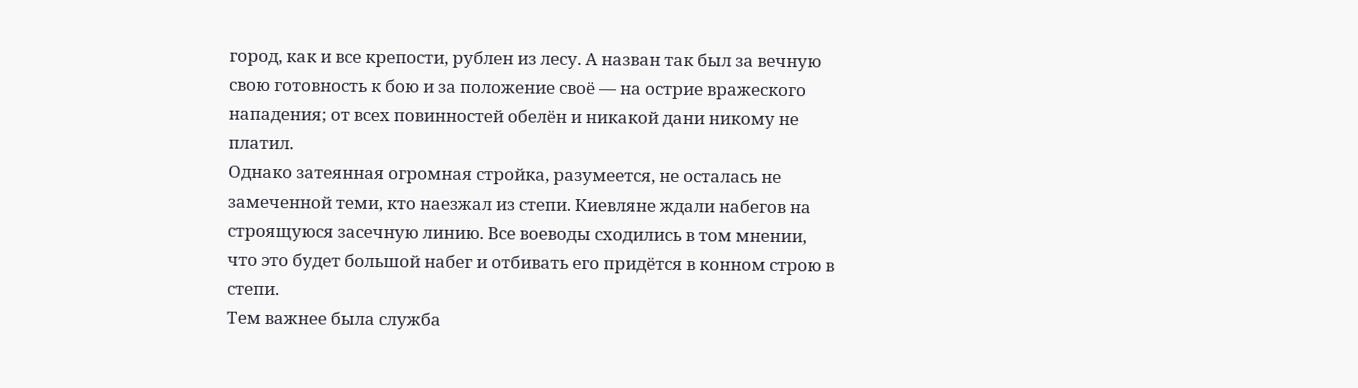город, как и все крепости, рублен из лесу. А назван так был за вечную свою готовность к бою и за положение своё — на острие вражеского нападения; от всех повинностей обелён и никакой дани никому не платил.
Однако затеянная огромная стройка, разумеется, не осталась не замеченной теми, кто наезжал из степи. Киевляне ждали набегов на строящуюся засечную линию. Все воеводы сходились в том мнении, что это будет большой набег и отбивать его придётся в конном строю в степи.
Тем важнее была служба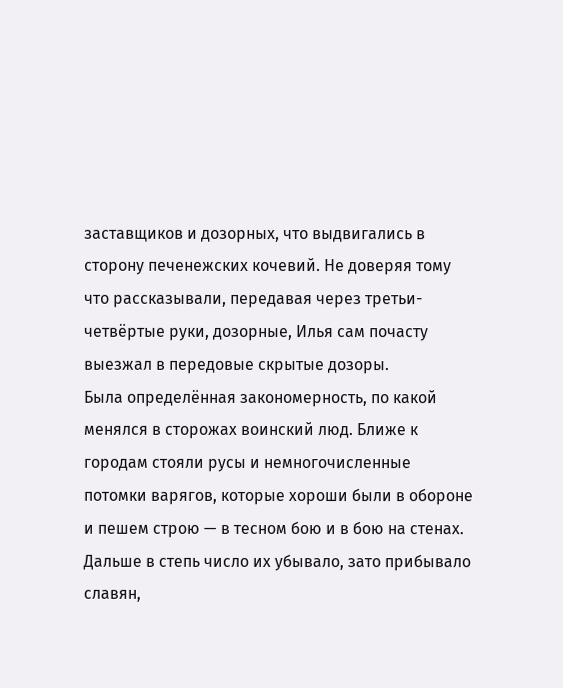заставщиков и дозорных, что выдвигались в сторону печенежских кочевий. Не доверяя тому что рассказывали, передавая через третьи-четвёртые руки, дозорные, Илья сам почасту выезжал в передовые скрытые дозоры.
Была определённая закономерность, по какой менялся в сторожах воинский люд. Ближе к городам стояли русы и немногочисленные потомки варягов, которые хороши были в обороне и пешем строю — в тесном бою и в бою на стенах. Дальше в степь число их убывало, зато прибывало славян,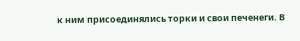к ним присоединялись торки и свои печенеги. В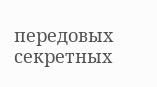передовых секретных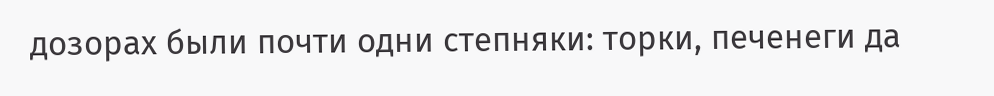дозорах были почти одни степняки: торки, печенеги да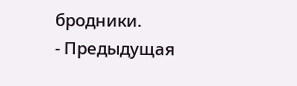бродники.
- Предыдущая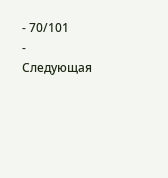- 70/101
- Следующая